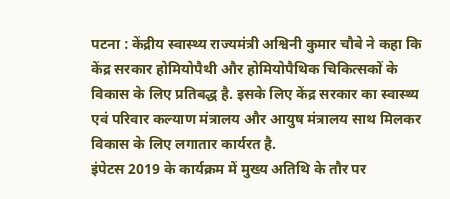पटना : केंद्रीय स्वास्थ्य राज्यमंत्री अश्विनी कुमार चौबे ने कहा कि केंद्र सरकार होमियोपैथी और होमियोपैथिक चिकित्सकों के विकास के लिए प्रतिबद्ध है. इसके लिए केंद्र सरकार का स्वास्थ्य एवं परिवार कल्याण मंत्रालय और आयुष मंत्रालय साथ मिलकर विकास के लिए लगातार कार्यरत है.
इंपेटस 2019 के कार्यक्रम में मुख्य अतिथि के तौर पर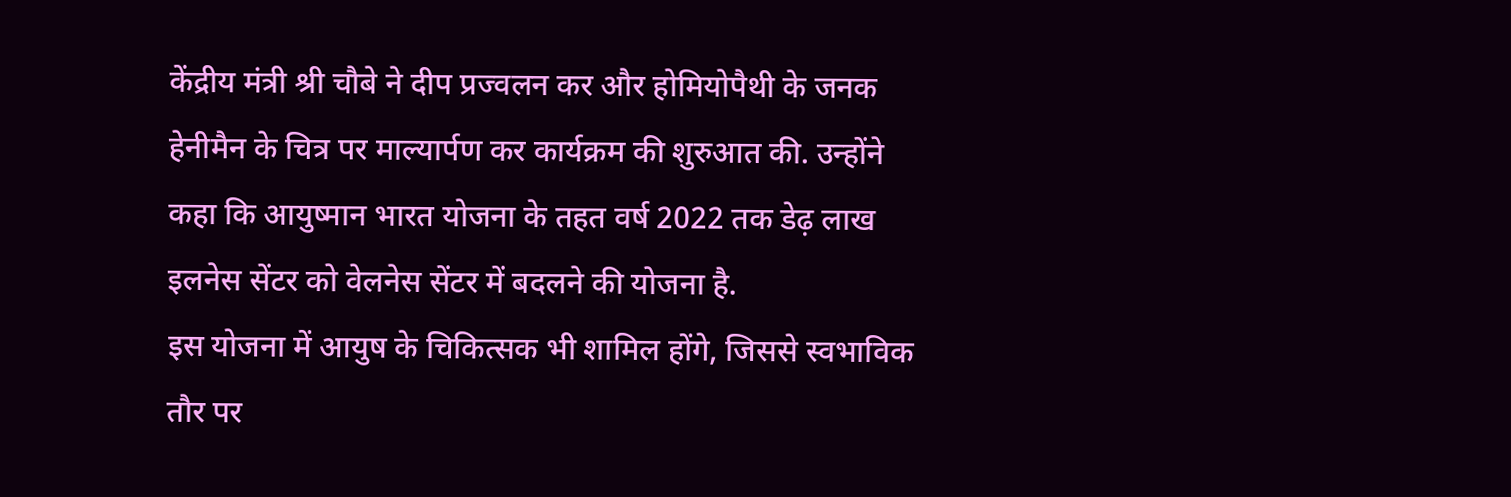केंद्रीय मंत्री श्री चौबे ने दीप प्रज्वलन कर और होमियोपैथी के जनक हेनीमैन के चित्र पर माल्यार्पण कर कार्यक्रम की शुरुआत की. उन्होंने कहा कि आयुष्मान भारत योजना के तहत वर्ष 2022 तक डेढ़ लाख इलनेस सेंटर को वेलनेस सेंटर में बदलने की योजना है.
इस योजना में आयुष के चिकित्सक भी शामिल होंगे, जिससे स्वभाविक तौर पर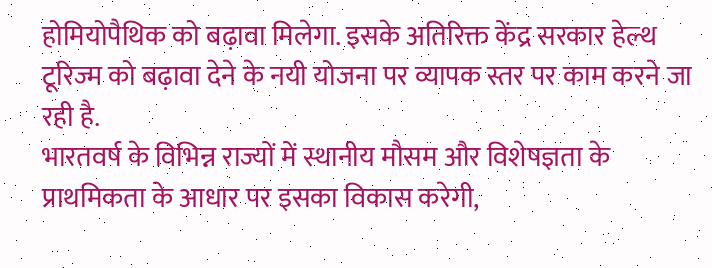होमियोपैथिक को बढ़ावा मिलेगा. इसके अतिरिक्त केंद्र सरकार हेल्थ टूरिज्म को बढ़ावा देने के नयी योजना पर व्यापक स्तर पर काम करने जा रही है.
भारतवर्ष के विभिन्न राज्यों में स्थानीय मौसम और विशेषज्ञता के प्राथमिकता के आधार पर इसका विकास करेगी,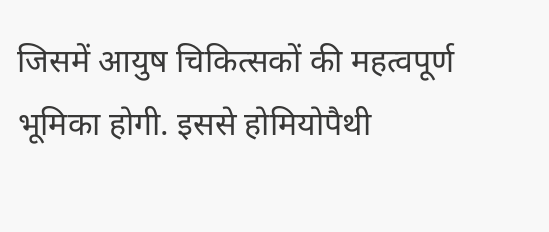जिसमें आयुष चिकित्सकों की महत्वपूर्ण भूमिका होगी. इससे होमियोपैथी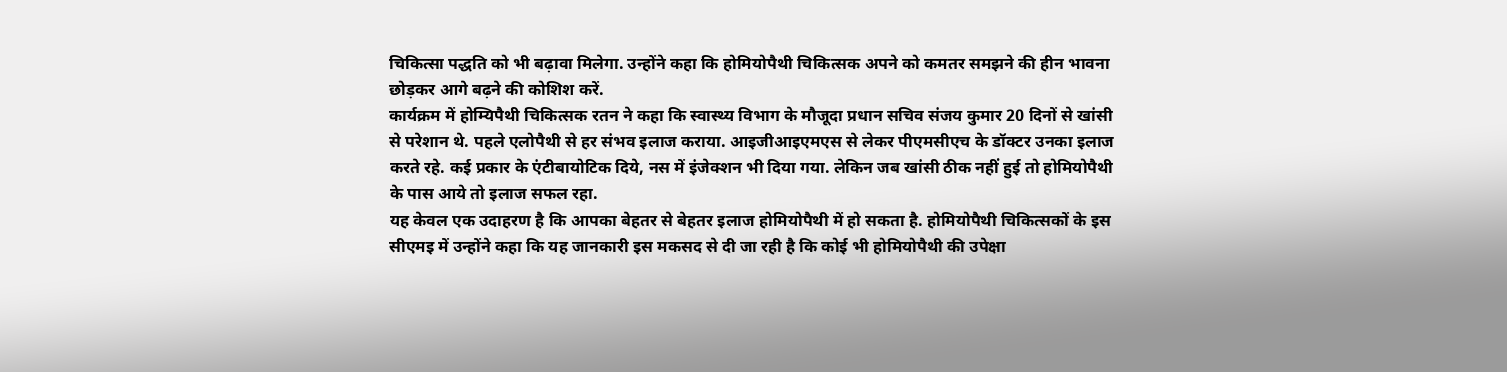चिकित्सा पद्धति को भी बढ़ावा मिलेगा. उन्होंने कहा कि होमियोपैथी चिकित्सक अपने को कमतर समझने की हीन भावना छोड़कर आगे बढ़ने की कोशिश करें.
कार्यक्रम में होम्यिपैथी चिकित्सक रतन ने कहा कि स्वास्थ्य विभाग के मौजूदा प्रधान सचिव संजय कुमार 20 दिनों से खांसी से परेशान थे. पहले एलोपैथी से हर संभव इलाज कराया. आइजीआइएमएस से लेकर पीएमसीएच के डॉक्टर उनका इलाज करते रहे. कई प्रकार के एंटीबायोटिक दिये, नस में इंजेक्शन भी दिया गया. लेकिन जब खांसी ठीक नहीं हुई तो होमियोपैथी के पास आये तो इलाज सफल रहा.
यह केवल एक उदाहरण है कि आपका बेहतर से बेहतर इलाज होमियोपैथी में हो सकता है. होमियोपैथी चिकित्सकों के इस सीएमइ में उन्होंने कहा कि यह जानकारी इस मकसद से दी जा रही है कि कोई भी होमियोपैथी की उपेक्षा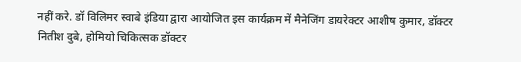नहीं करे. डॉ विलिमर स्वाबे इंडिया द्वारा आयोजित इस कार्यक्रम में मैनेजिंग डायरेक्टर आशीष कुमार, डॉक्टर नितीश दुबे, होमियो चिकित्सक डॉक्टर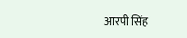आरपी सिंह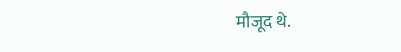मौजूद थे.